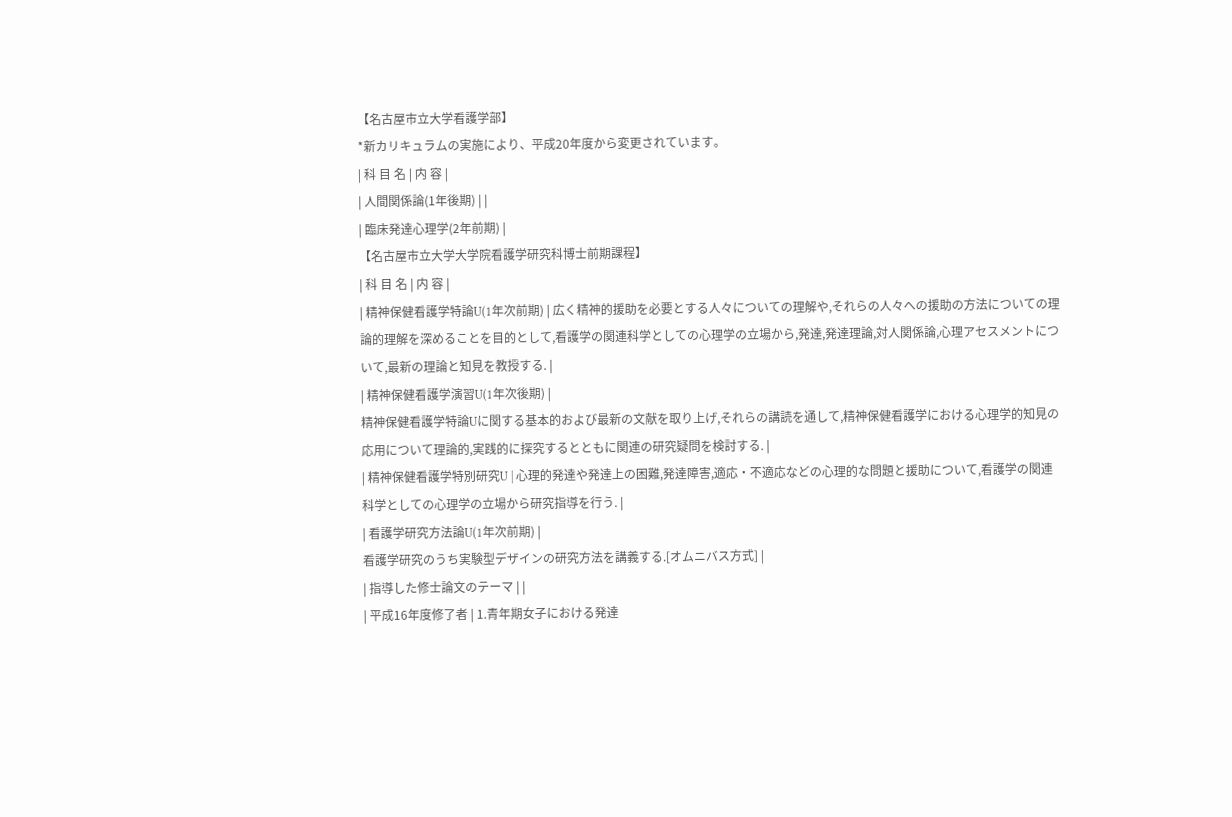【名古屋市立大学看護学部】
*新カリキュラムの実施により、平成20年度から変更されています。
| 科 目 名 | 内 容 |
| 人間関係論(1年後期) | |
| 臨床発達心理学(2年前期) |
【名古屋市立大学大学院看護学研究科博士前期課程】
| 科 目 名 | 内 容 |
| 精神保健看護学特論U(1年次前期) | 広く精神的援助を必要とする人々についての理解や,それらの人々への援助の方法についての理論的理解を深めることを目的として,看護学の関連科学としての心理学の立場から,発達,発達理論,対人関係論,心理アセスメントについて,最新の理論と知見を教授する. |
| 精神保健看護学演習U(1年次後期) |
精神保健看護学特論Uに関する基本的および最新の文献を取り上げ,それらの講読を通して,精神保健看護学における心理学的知見の応用について理論的,実践的に探究するとともに関連の研究疑問を検討する. |
| 精神保健看護学特別研究U | 心理的発達や発達上の困難,発達障害,適応・不適応などの心理的な問題と援助について,看護学の関連科学としての心理学の立場から研究指導を行う. |
| 看護学研究方法論U(1年次前期) |
看護学研究のうち実験型デザインの研究方法を講義する.[オムニバス方式] |
| 指導した修士論文のテーマ | |
| 平成16年度修了者 | 1.青年期女子における発達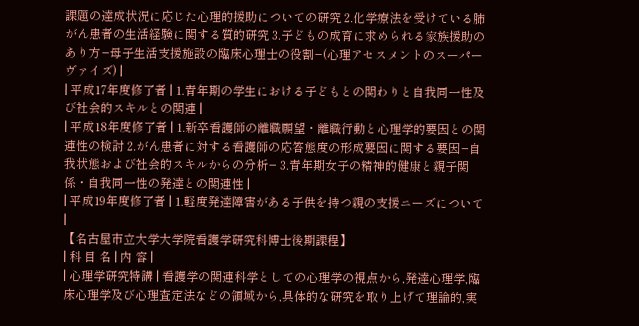課題の達成状況に応じた心理的援助についての研究 2.化学療法を受けている肺がん患者の生活経験に関する質的研究 3.子どもの成育に求められる家族援助のあり方−母子生活支援施設の臨床心理士の役割−(心理アセスメントのスーパーヴァイズ) |
| 平成17年度修了者 | 1.青年期の学生における子どもとの関わりと自我同一性及び社会的スキルとの関連 |
| 平成18年度修了者 | 1.新卒看護師の離職願望・離職行動と心理学的要因との関連性の検討 2.がん患者に対する看護師の応答態度の形成要因に関する要因−自我状態および社会的スキルからの分析− 3.青年期女子の精神的健康と親子関係・自我同一性の発達との関連性 |
| 平成19年度修了者 | 1.軽度発達障害がある子供を持つ親の支援ニーズについて |
【名古屋市立大学大学院看護学研究科博士後期課程】
| 科 目 名 | 内 容 |
| 心理学研究特講 | 看護学の関連科学としての心理学の視点から,発達心理学,臨床心理学及び心理査定法などの領域から,具体的な研究を取り上げて理論的,実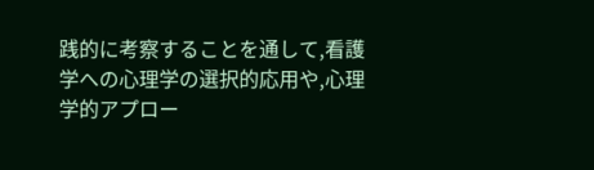践的に考察することを通して,看護学への心理学の選択的応用や,心理学的アプロー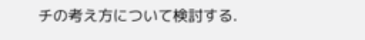チの考え方について検討する.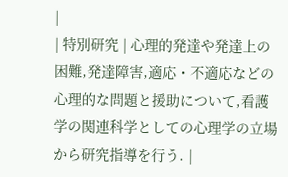|
| 特別研究 | 心理的発達や発達上の困難,発達障害,適応・不適応などの心理的な問題と援助について,看護学の関連科学としての心理学の立場から研究指導を行う. |